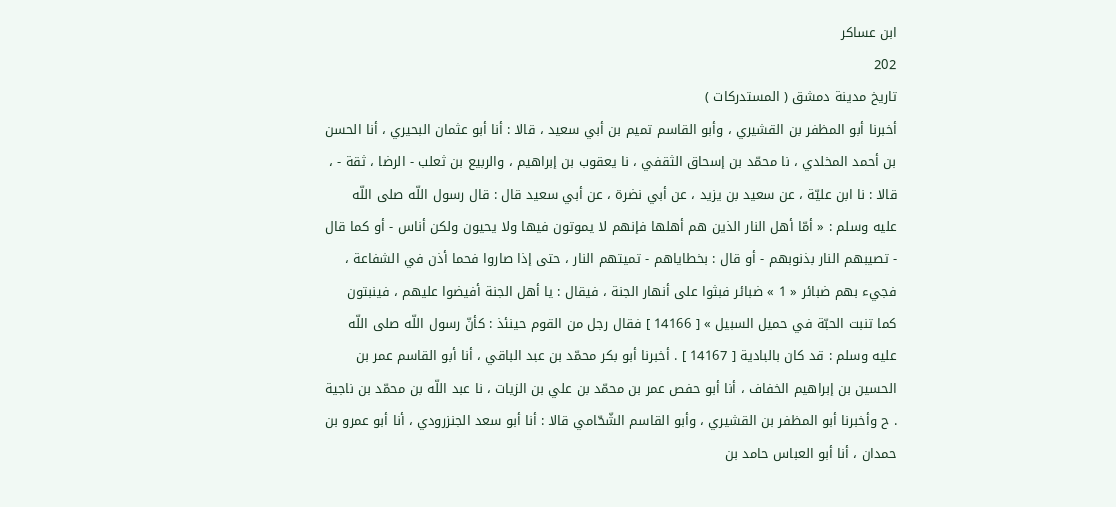ابن عساكر
202
تاريخ مدينة دمشق ( المستدركات )
أخبرنا أبو المظفر بن القشيري ، وأبو القاسم تميم بن أبي سعيد ، قالا : أنا أبو عثمان البحيري ، أنا الحسن بن أحمد المخلدي ، نا محمّد بن إسحاق الثقفي ، نا يعقوب بن إبراهيم ، والربيع بن ثعلب - الرضا ، ثقة - ، قالا : نا ابن عليّة ، عن سعيد بن يزيد ، عن أبي نضرة ، عن أبي سعيد قال : قال رسول اللّه صلى اللّه عليه وسلم : « أمّا أهل النار الذين هم أهلها فإنهم لا يموتون فيها ولا يحيون ولكن أناس - أو كما قال - تصيبهم النار بذنوبهم - أو قال : بخطاياهم - تميتهم النار ، حتى إذا صاروا فحما أذن في الشفاعة ، فجيء بهم ضبائر « 1 » ضبائر فبثوا على أنهار الجنة ، فيقال : يا أهل الجنة أفيضوا عليهم ، فينبتون كما تنبت الحبّة في حميل السبيل » [ 14166 ] فقال رجل من القوم حينئذ : كأنّ رسول اللّه صلى اللّه عليه وسلم : قد كان بالبادية [ 14167 ] . أخبرنا أبو بكر محمّد بن عبد الباقي ، أنا أبو القاسم عمر بن الحسين بن إبراهيم الخفاف ، أنا أبو حفص عمر بن محمّد بن علي بن الزيات ، نا عبد اللّه بن محمّد بن ناجية . ح وأخبرنا أبو المظفر بن القشيري ، وأبو القاسم الشّحّامي قالا : أنا أبو سعد الجنزرودي ، أنا أبو عمرو بن حمدان ، أنا أبو العباس حامد بن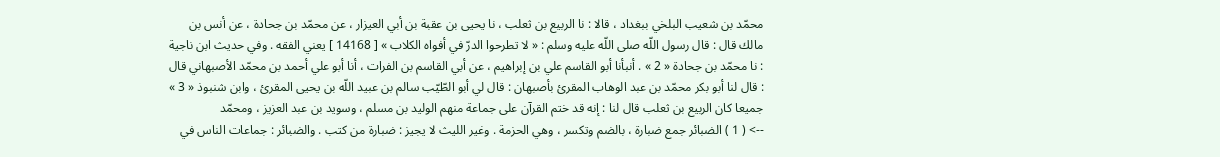محمّد بن شعيب البلخي ببغداد ، قالا : نا الربيع بن ثعلب ، نا يحيى بن عقبة بن أبي العيزار ، عن محمّد بن جحادة ، عن أنس بن مالك قال : قال رسول اللّه صلى اللّه عليه وسلم : « لا تطرحوا الدرّ في أفواه الكلاب » [ 14168 ] يعني الفقه . وفي حديث ابن ناجية : نا محمّد بن جحادة « 2 » . أنبأنا أبو القاسم علي بن إبراهيم ، عن أبي القاسم بن الفرات ، أنا أبو علي أحمد بن محمّد الأصبهاني قال : قال لنا أبو بكر محمّد بن عبد الوهاب المقرئ بأصبهان : قال لي أبو الطّيّب سالم بن عبيد اللّه بن يحيى المقرئ ، وابن شنبوذ « 3 » جميعا كان الربيع بن ثعلب قال لنا : إنه قد ختم القرآن على جماعة منهم الوليد بن مسلم ، وسويد بن عبد العزيز ، ومحمّد
--> ( 1 ) الضبائر جمع ضبارة ، بالضم وتكسر ، وهي الحزمة . وغير الليث لا يجيز : ضبارة من كتب . والضبائر : جماعات الناس في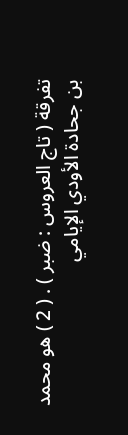تفرقة ( تاج العروس : ضبر ) . ( 2 ) هو محمد بن جحادة الأودي الإيامي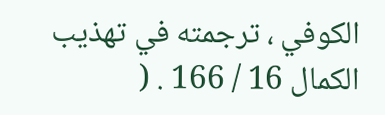الكوفي ، ترجمته في تهذيب الكمال 16 / 166 . (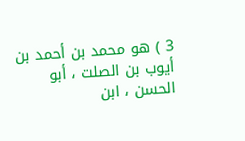3 ) هو محمد بن أحمد بن أيوب بن الصلت ، أبو الحسن ، ابن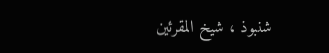شنبوذ ، شيخ المقرئين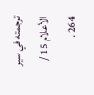ترجمته في سير الأعلام 15 / 264 .